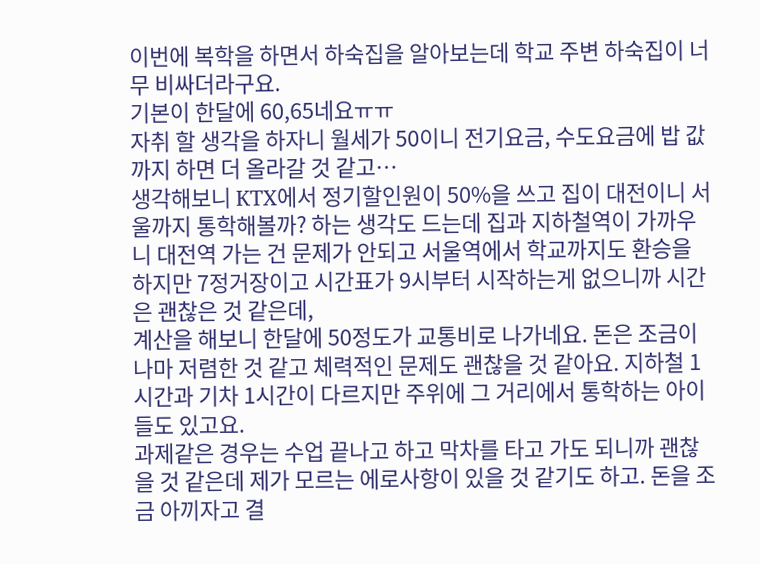이번에 복학을 하면서 하숙집을 알아보는데 학교 주변 하숙집이 너무 비싸더라구요.
기본이 한달에 60,65네요ㅠㅠ
자취 할 생각을 하자니 월세가 50이니 전기요금, 수도요금에 밥 값까지 하면 더 올라갈 것 같고…
생각해보니 KTX에서 정기할인원이 50%을 쓰고 집이 대전이니 서울까지 통학해볼까? 하는 생각도 드는데 집과 지하철역이 가까우니 대전역 가는 건 문제가 안되고 서울역에서 학교까지도 환승을 하지만 7정거장이고 시간표가 9시부터 시작하는게 없으니까 시간은 괜찮은 것 같은데,
계산을 해보니 한달에 50정도가 교통비로 나가네요. 돈은 조금이나마 저렴한 것 같고 체력적인 문제도 괜찮을 것 같아요. 지하철 1시간과 기차 1시간이 다르지만 주위에 그 거리에서 통학하는 아이들도 있고요.
과제같은 경우는 수업 끝나고 하고 막차를 타고 가도 되니까 괜찮을 것 같은데 제가 모르는 에로사항이 있을 것 같기도 하고. 돈을 조금 아끼자고 결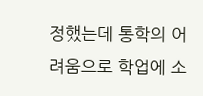정했는데 통학의 어려움으로 학업에 소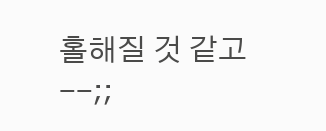홀해질 것 같고 --;;